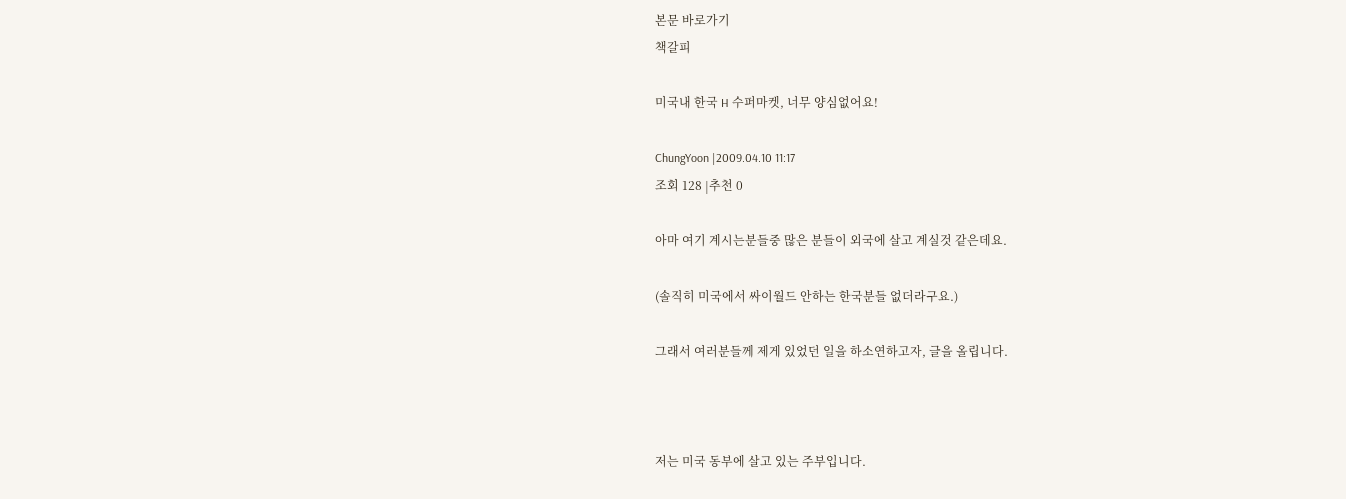본문 바로가기
책갈피

미국내 한국 H 수퍼마켓, 너무 양심없어요!

ChungYoon |2009.04.10 11:17
조회 128 |추천 0

아마 여기 계시는분들중 많은 분들이 외국에 살고 계실것 같은데요.

(솔직히 미국에서 싸이월드 안하는 한국분들 없더라구요.)

그래서 여러분들께 제게 있었던 일을 하소연하고자, 글을 올립니다.



저는 미국 동부에 살고 있는 주부입니다.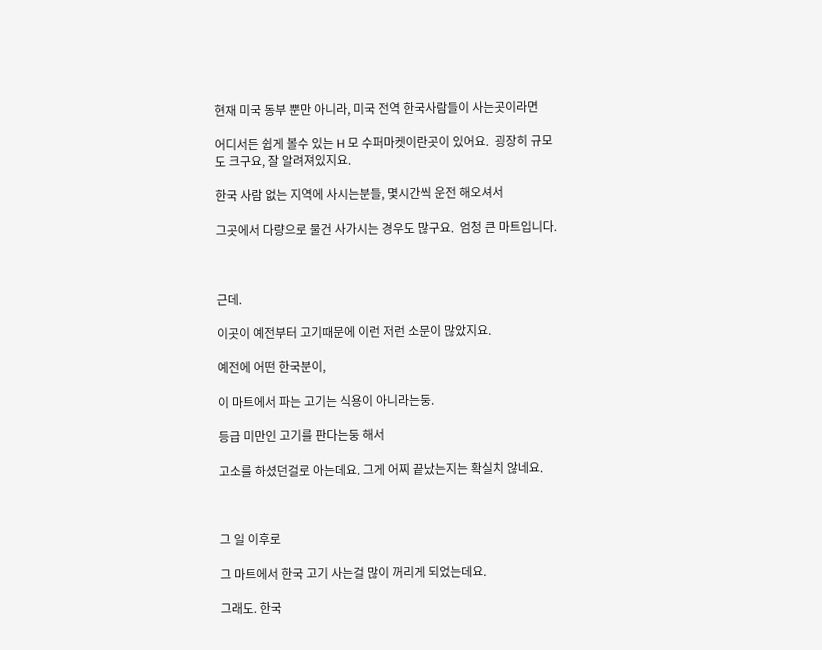현재 미국 동부 뿐만 아니라, 미국 전역 한국사람들이 사는곳이라면

어디서든 쉽게 볼수 있는 H 모 수퍼마켓이란곳이 있어요.  굉장히 규모도 크구요, 잘 알려져있지요.

한국 사람 없는 지역에 사시는분들, 몇시간씩 운전 해오셔서

그곳에서 다량으로 물건 사가시는 경우도 많구요.  엄청 큰 마트입니다.



근데.

이곳이 예전부터 고기때문에 이런 저런 소문이 많았지요.

예전에 어떤 한국분이,

이 마트에서 파는 고기는 식용이 아니라는둥.

등급 미만인 고기를 판다는둥 해서

고소를 하셨던걸로 아는데요. 그게 어찌 끝났는지는 확실치 않네요.



그 일 이후로

그 마트에서 한국 고기 사는걸 많이 꺼리게 되었는데요.

그래도. 한국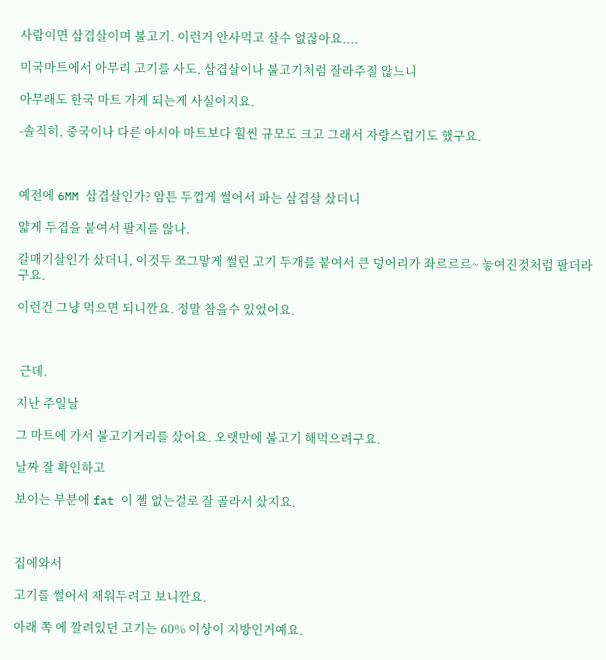사람이면 삼겹살이며 불고기. 이런거 안사먹고 살수 없잖아요....

미국마트에서 아무리 고기를 사도, 삼겹살이나 불고기처럼 잘라주질 않느니

아무래도 한국 마트 가게 되는게 사실이지요.

-솔직히, 중국이나 다른 아시아 마트보다 훨씬 규모도 크고 그래서 자랑스럽기도 했구요.



예전에 6MM 삼겹살인가? 암튼 두껍게 썰어서 파는 삼겹살 샀더니

얇게 두겹을 붙여서 팔지를 않나.

갈매기살인가 샀더니, 이것두 쪼그맣게 썰린 고기 두개를 붙여서 큰 덩어리가 좌르르르~ 놓여진것처럼 팔더라구요.

이런건 그냥 먹으면 되니깐요. 정말 참을수 있었어요.



 근데.

지난 주일날

그 마트에 가서 불고기거리를 샀어요. 오랫만에 불고기 해먹으려구요.

날짜 잘 확인하고

보이는 부분에 fat 이 젤 없는걸로 잘 골라서 샀지요.



집에와서

고기를 썰어서 재워두려고 보니깐요.

아래 쪽 에 깔려있던 고기는 60% 이상이 지방인거예요.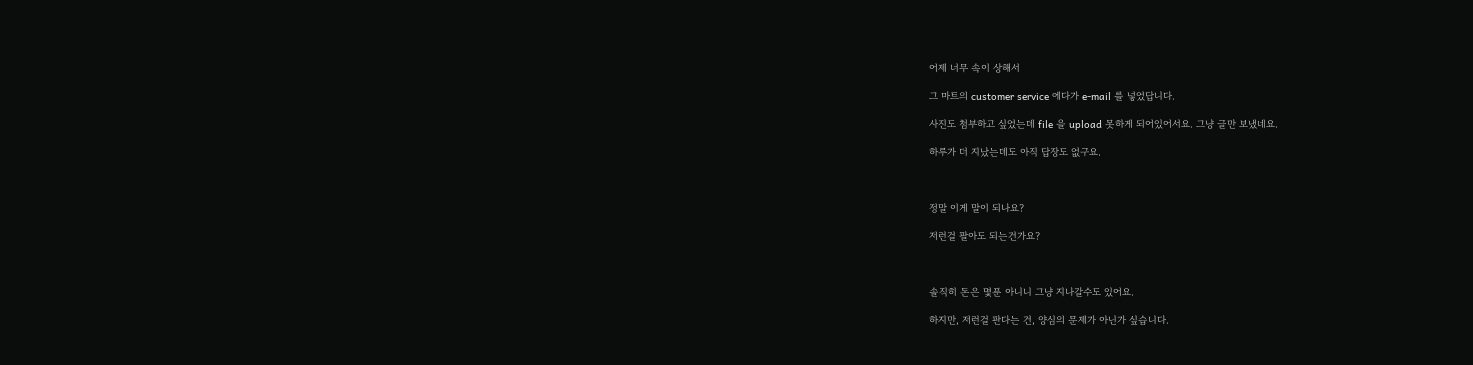어제 너무 속이 상해서

그 마트의 customer service 에다가 e-mail 를 넣었답니다.

사진도 첨부하고 싶었는데 file 을 upload 못하게 되어있어서요. 그냥 글만 보냈네요.

하루가 더 지났는데도 아직 답장도 없구요.



정말 이게 말이 되나요?

저런걸 팔아도 되는건가요?



솔직히 돈은 몇푼 아니니 그냥 지나갈수도 있어요.

하지만, 저런걸 판다는 건, 양심의 문제가 아닌가 싶습니다.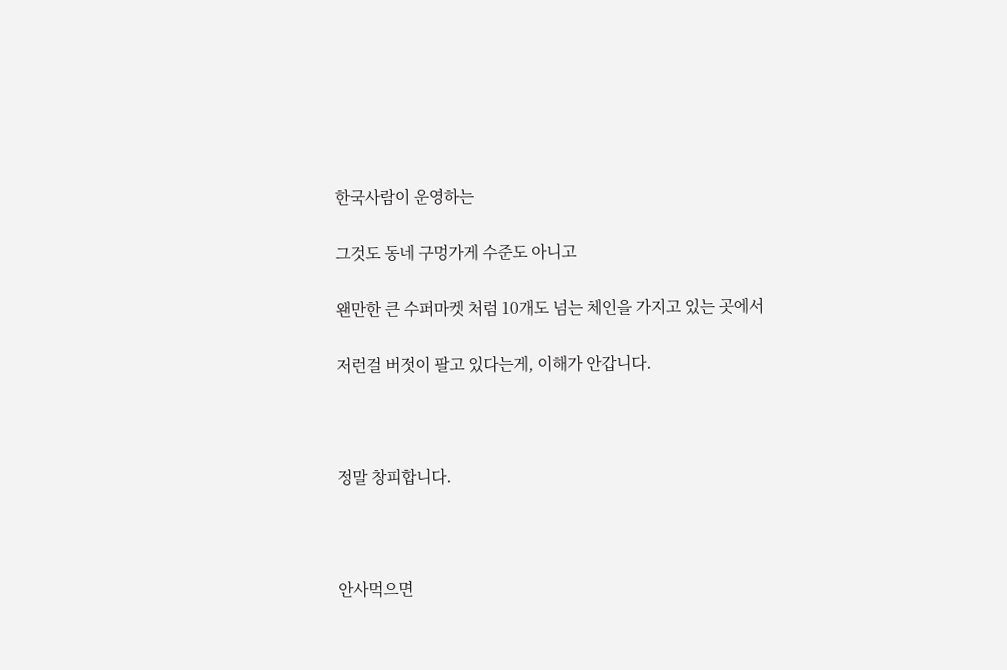한국사람이 운영하는

그것도 동네 구멍가게 수준도 아니고

왠만한 큰 수퍼마켓 처럼 10개도 넘는 체인을 가지고 있는 곳에서

저런걸 버젓이 팔고 있다는게, 이해가 안갑니다.



정말 창피합니다.



안사먹으면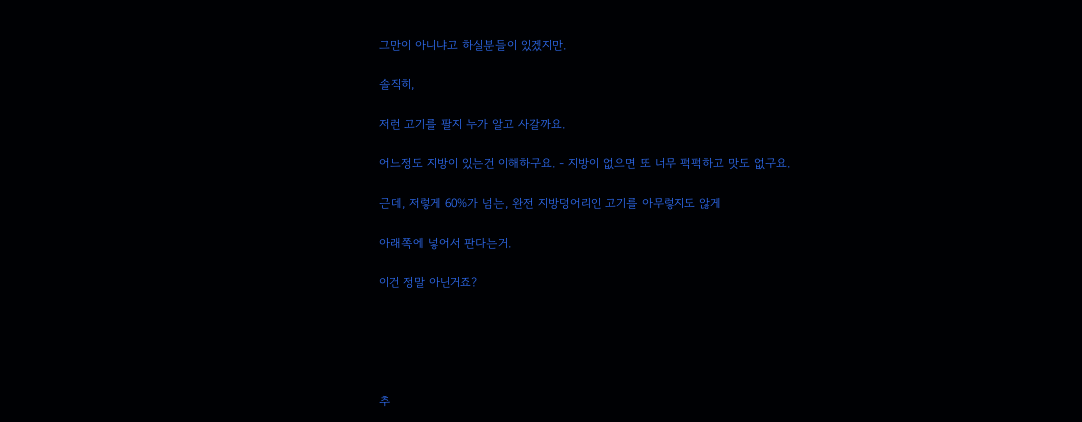그만이 아니냐고 하실분들이 있겠지만.

솔직히,

저런 고기를 팔지 누가 알고 사갈까요.

어느정도 지방이 있는건 이해하구요. - 지방이 없으면 또 너무 퍽퍽하고 맛도 없구요.

근데, 저렇게 60%가 넘는, 완전 지방덩어리인 고기를 아무렇지도 않게

아래쪽에 넣어서 판다는거.

이건 정말 아닌거죠?





추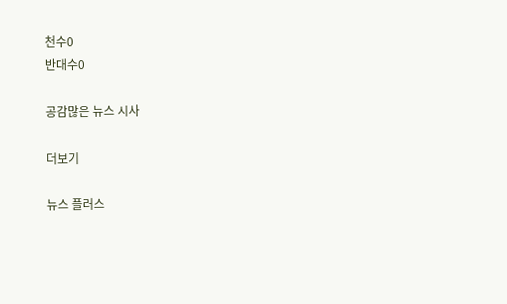천수0
반대수0

공감많은 뉴스 시사

더보기

뉴스 플러스